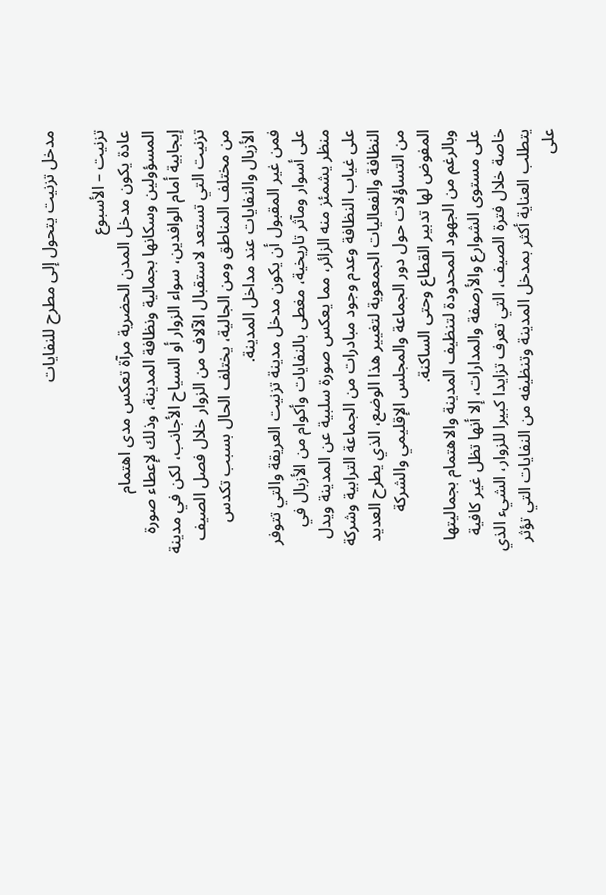مدخل تزنيت يتحول إلى مطرح للنفايات

تزنيت – الأسبوع
عادة يكون مدخل المدن الحضرية مرآة تعكس مدى اهتمام المسؤولين وسكانها بجمالية ونظافة المدينة، وذلك لإعطاء صورة إيجابية أمام الوافدين، سواء الزوار أو السياح الأجانب، لكن في مدينة تزنيت التي تستعد لاستقبال الآلاف من الزوار خلال فصل الصيف من مختلف المناطق ومن الجالية، يختلف الحال بسبب تكدس الأزبال والنفايات عند مداخل المدينة.
فمن غير المقبول أن يكون مدخل مدينة تزنيت العريقة والتي تتوفر على أسوار ومآثر تاريخية، مغطى بالنفايات وأكوام من الأزبال في منظر يشمئز منه الزائر، مما يعكس صورة سلبية عن المدينة ويدل على غياب النظافة وعدم وجود مبادرات من الجماعة الترابية وشركة النظافة والفعاليات الجمعوية لتغيير هذا الوضع، الذي يطرح العديد من التساؤلات حول دور الجماعة والمجلس الإقليمي والشركة المفوض لها تدبير القطاع وحتى الساكنة.
وبالرغم من الجهود المحدودة لتنظيف المدينة والاهتمام بجماليتها على مستوى الشوارع والأرصفة والمدارات، إلا أنها تظل غير كافية خاصة خلال فترة الصيف، التي تعرف تزايدا كبيرا للزوار، الشيء الذي يتطلب العناية أكثر بمدخل المدينة وتنظيفه من النفايات التي تؤثر على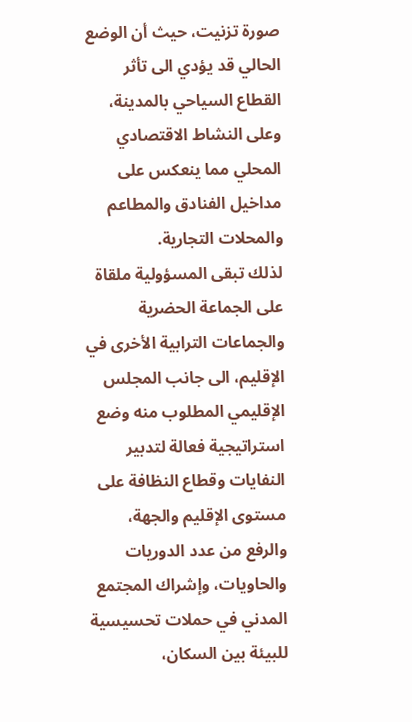صورة تزنيت، حيث أن الوضع الحالي قد يؤدي الى تأثر القطاع السياحي بالمدينة، وعلى النشاط الاقتصادي المحلي مما ينعكس على مداخيل الفنادق والمطاعم والمحلات التجارية.
لذلك تبقى المسؤولية ملقاة على الجماعة الحضرية والجماعات الترابية الأخرى في الإقليم، الى جانب المجلس الإقليمي المطلوب منه وضع استراتيجية فعالة لتدبير النفايات وقطاع النظافة على مستوى الإقليم والجهة، والرفع من عدد الدوريات والحاويات، وإشراك المجتمع المدني في حملات تحسيسية للبيئة بين السكان،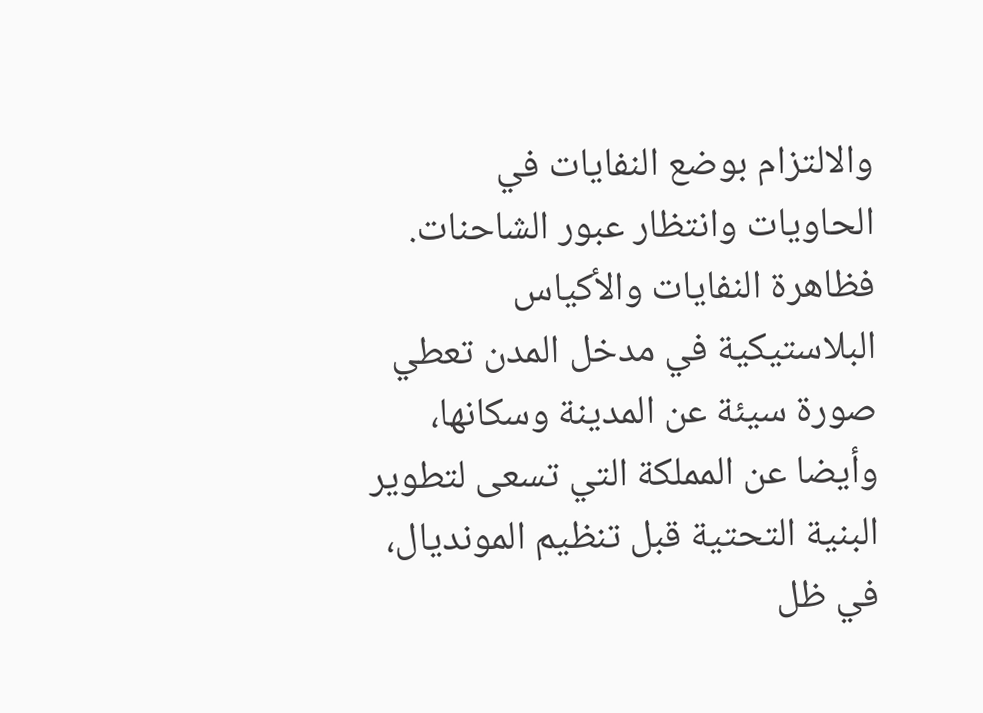والالتزام بوضع النفايات في الحاويات وانتظار عبور الشاحنات.
فظاهرة النفايات والأكياس البلاستيكية في مدخل المدن تعطي صورة سيئة عن المدينة وسكانها، وأيضا عن المملكة التي تسعى لتطوير البنية التحتية قبل تنظيم المونديال، في ظل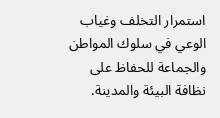استمرار التخلف وغياب الوعي في سلوك المواطن والجماعة للحفاظ على نظافة البيئة والمدينة.